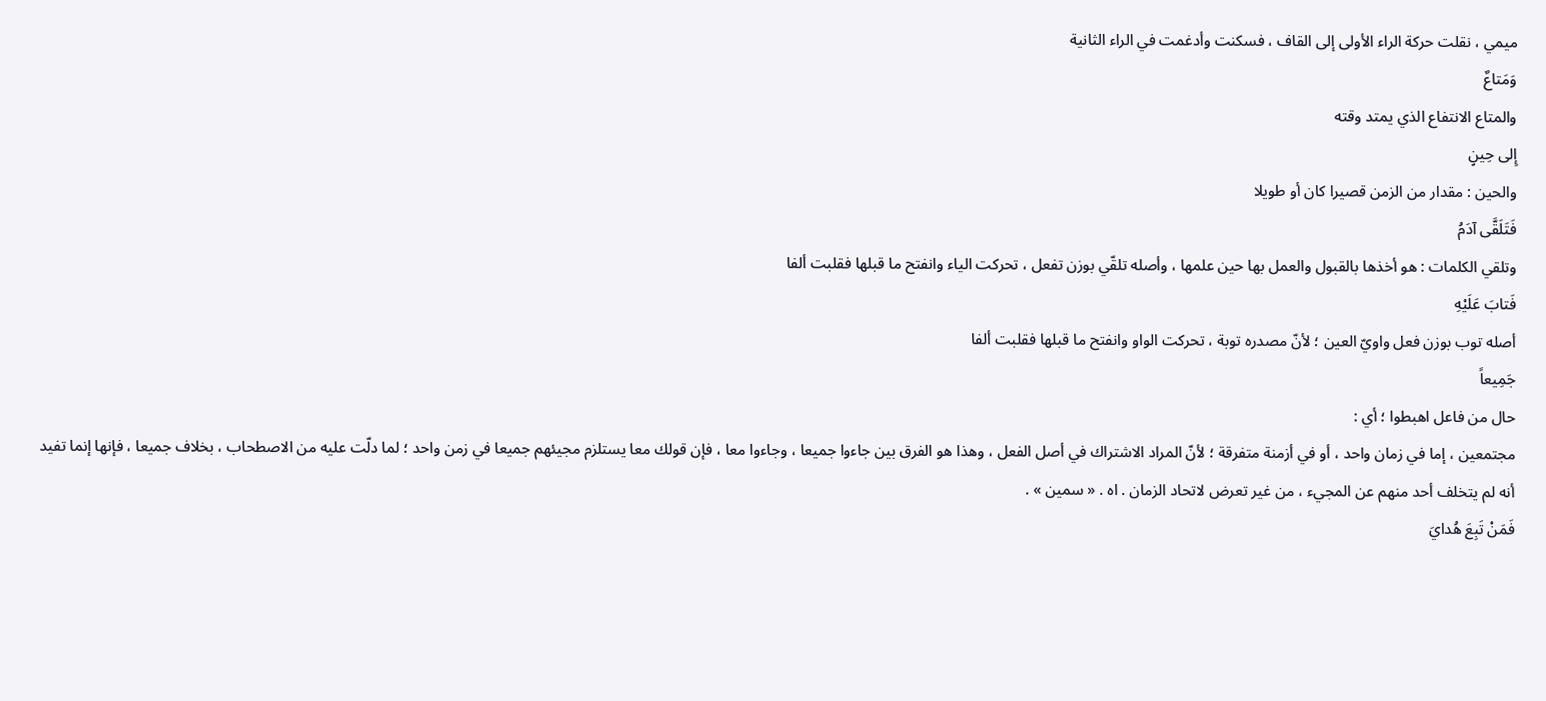ميمي ، نقلت حركة الراء الأولى إلى القاف ، فسكنت وأدغمت في الراء الثانية
وَمَتاعٌ
والمتاع الانتفاع الذي يمتد وقته
إِلى حِينٍ
والحين : مقدار من الزمن قصيرا كان أو طويلا
فَتَلَقَّى آدَمُ
وتلقي الكلمات : هو أخذها بالقبول والعمل بها حين علمها ، وأصله تلقّي بوزن تفعل ، تحركت الياء وانفتح ما قبلها فقلبت ألفا
فَتابَ عَلَيْهِ
أصله توب بوزن فعل واويّ العين ؛ لأنّ مصدره توبة ، تحركت الواو وانفتح ما قبلها فقلبت ألفا
جَمِيعاً
حال من فاعل اهبطوا ؛ أي :
مجتمعين ، إما في زمان واحد ، أو في أزمنة متفرقة ؛ لأنّ المراد الاشتراك في أصل الفعل ، وهذا هو الفرق بين جاءوا جميعا ، وجاءوا معا ، فإن قولك معا يستلزم مجيئهم جميعا في زمن واحد ؛ لما دلّت عليه من الاصطحاب ، بخلاف جميعا ، فإنها إنما تفيد أنه لم يتخلف أحد منهم عن المجيء ، من غير تعرض لاتحاد الزمان . اه . « سمين » .
فَمَنْ تَبِعَ هُدايَ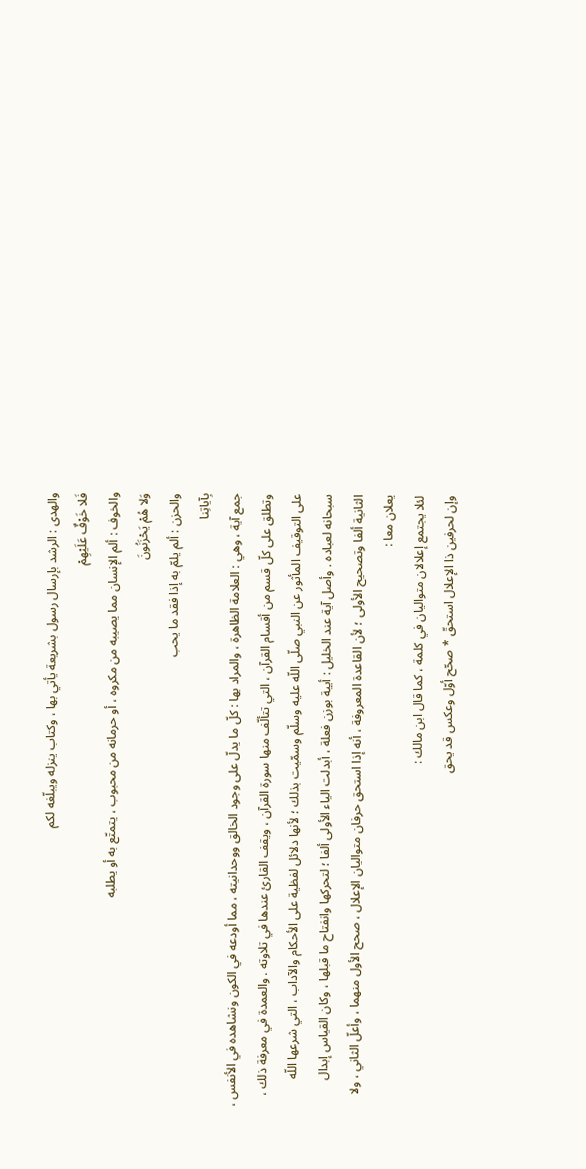والهدى : الرشد بإرسال رسول بشريعة يأتي بها ، وكتاب ينزله ويبلّغه لكم
فَلا خَوْفٌ عَلَيْهِمْ
والخوف : ألم الإنسان مما يصيبه من مكروه ، أو حرمانه من محبوب ، يتمتّع به أو يطلبه
وَلا هُمْ يَحْزَنُونَ
والحزن : ألم يلمّ به إذا فقد ما يحب
بِآياتِنا
جمع آية ، وهي : العلامة الظاهرة ، والمراد بها : كلّ ما يدلّ على وجود الخالق ووحدانيته ، مما أودعه في الكون ونشاهده في الأنفس ، وتطلق على كلّ قسم من أقسام القرآن ، التي تتألّف منها سورة القرآن ، ويقف القارئ عندها في تلاوته . والعمدة في معرفة ذلك ، على التوقيف المأثور عن النبي صلّى اللّه عليه وسلّم وسمّيت بذلك ؛ لأنها دلائل لفظية على الأحكام والآداب ، التي شرعها اللّه سبحانه لعباده . وأصل آية عند الخليل : أيية بوزن فعلة ، أبدلت الياء الأولى ألفا ؛ لتحركها وانفتاح ما قبلها ، وكان القياس إبدال الثانية ألفا وتصحيح الأولى ؛ لأن القاعدة المعروفة ، أنه إذا استحق حرفان متواليان الإعلال ، صحح الأول منهما ، وأعلّ الثاني ، ولا يعلان معا :
لئلا يجتمع إعلالان متواليان في كلمة ، كما قال ابن مالك :
وإن لحرفين ذا الإعلال استحقّ * صحّح أوّل وعكس قد يحق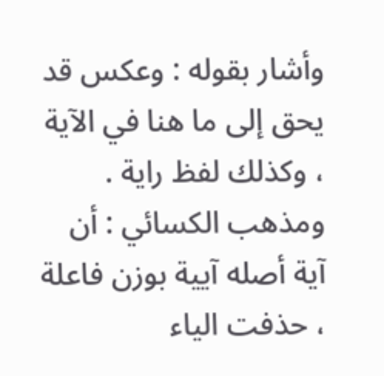وأشار بقوله : وعكس قد يحق إلى ما هنا في الآية ، وكذلك لفظ راية .
ومذهب الكسائي : أن آية أصله آيية بوزن فاعلة ، حذفت الياء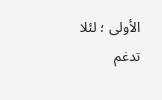الأولى ؛ لئلا تدغم